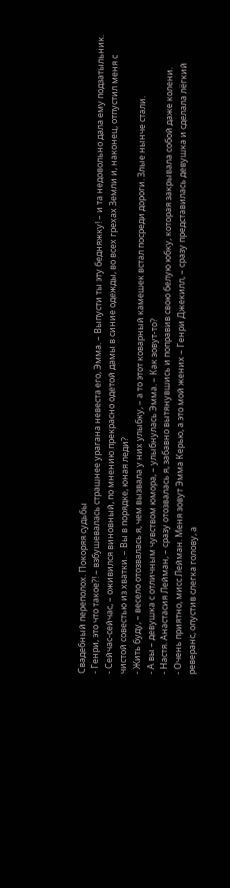Свадебный переполох. Покоряя судьбы
- Генри, это что такое?! – взбушевалась страшнее урагана невеста его, Эмма. – Выпусти ты эту бедняжку! – и та недовольно дала ему подзатыльник.
- Сейчас-сейчас, – оживился виновный, по мнению прекрасно одетой дамы в синие одежды, во всех грехах Земли и, наконец, отпустил меня с чистой совестью из хватки. – Вы в порядке, юная леди?
- Жить буду, – весело отозвалась я, чем вызвала у них улыбку, – а то этот коварный камешек встал посреди дороги. Злые нынче стали.
- А вы – девушка с отличным чувством юмора, – улыбнулась Эмма. – Как зовут-то?
- Настя. Анастасия Лейман, – сразу отозвалась я, забавно вытянувшись и поправив свою белую юбку, которая закрывала собой даже колени.
- Очень приятно, мисс Лейман. Меня зовут Эмма Керью, а это мой жених – Генри Джекилл, – сразу представилась девушка и сделала лёгкий реверанс, опустив слегка голову, а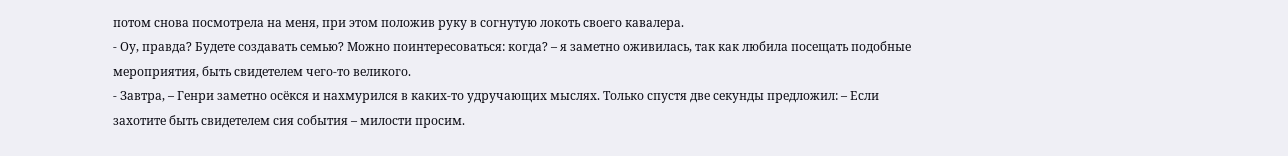потом снова посмотрела на меня, при этом положив руку в согнутую локоть своего кавалера.
- Оу, правда? Будете создавать семью? Можно поинтересоваться: когда? – я заметно оживилась, так как любила посещать подобные мероприятия, быть свидетелем чего-то великого.
- Завтра, – Генри заметно осёкся и нахмурился в каких-то удручающих мыслях. Только спустя две секунды предложил: – Если захотите быть свидетелем сия события – милости просим.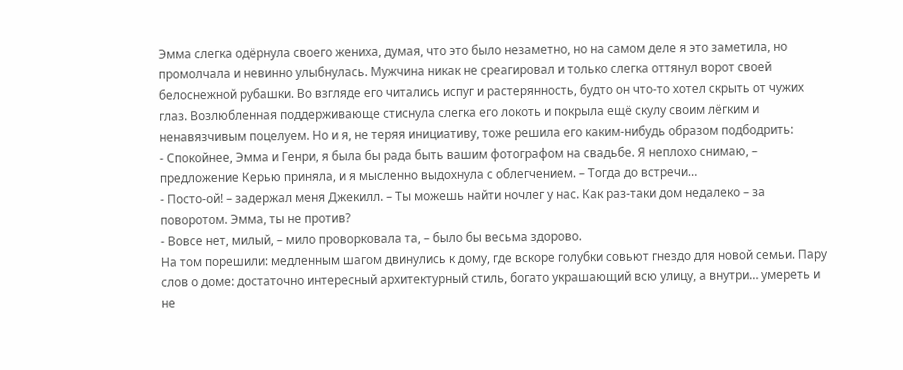Эмма слегка одёрнула своего жениха, думая, что это было незаметно, но на самом деле я это заметила, но промолчала и невинно улыбнулась. Мужчина никак не среагировал и только слегка оттянул ворот своей белоснежной рубашки. Во взгляде его читались испуг и растерянность, будто он что-то хотел скрыть от чужих глаз. Возлюбленная поддерживающе стиснула слегка его локоть и покрыла ещё скулу своим лёгким и ненавязчивым поцелуем. Но и я, не теряя инициативу, тоже решила его каким-нибудь образом подбодрить:
- Спокойнее, Эмма и Генри, я была бы рада быть вашим фотографом на свадьбе. Я неплохо снимаю, – предложение Керью приняла, и я мысленно выдохнула с облегчением. – Тогда до встречи…
- Посто-ой! – задержал меня Джекилл. – Ты можешь найти ночлег у нас. Как раз-таки дом недалеко – за поворотом. Эмма, ты не против?
- Вовсе нет, милый, – мило проворковала та, – было бы весьма здорово.
На том порешили: медленным шагом двинулись к дому, где вскоре голубки совьют гнездо для новой семьи. Пару слов о доме: достаточно интересный архитектурный стиль, богато украшающий всю улицу, а внутри… умереть и не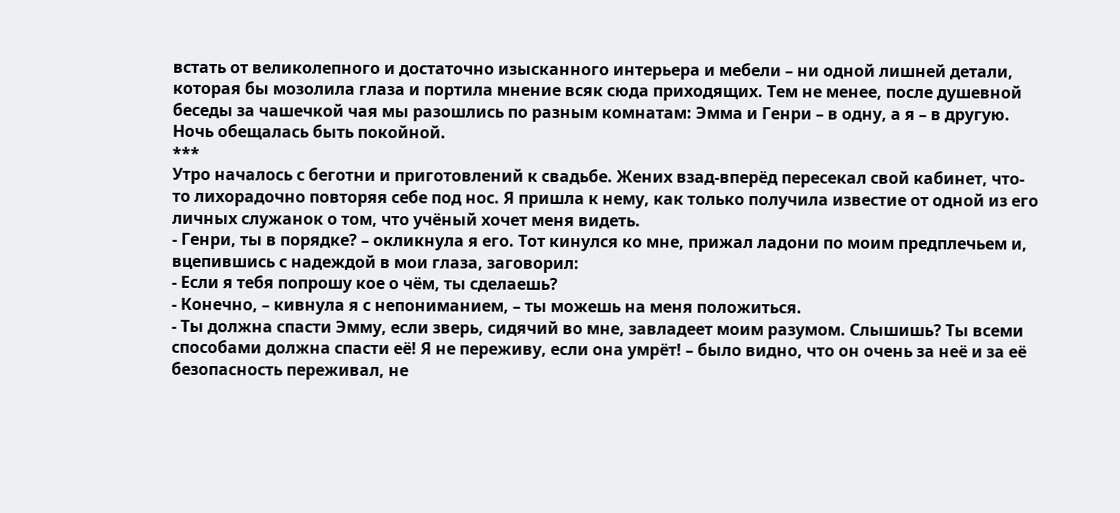встать от великолепного и достаточно изысканного интерьера и мебели – ни одной лишней детали, которая бы мозолила глаза и портила мнение всяк сюда приходящих. Тем не менее, после душевной беседы за чашечкой чая мы разошлись по разным комнатам: Эмма и Генри – в одну, а я – в другую. Ночь обещалась быть покойной.
***
Утро началось с беготни и приготовлений к свадьбе. Жених взад-вперёд пересекал свой кабинет, что-то лихорадочно повторяя себе под нос. Я пришла к нему, как только получила известие от одной из его личных служанок о том, что учёный хочет меня видеть.
- Генри, ты в порядке? – окликнула я его. Тот кинулся ко мне, прижал ладони по моим предплечьем и, вцепившись с надеждой в мои глаза, заговорил:
- Если я тебя попрошу кое о чём, ты сделаешь?
- Конечно, – кивнула я с непониманием, – ты можешь на меня положиться.
- Ты должна спасти Эмму, если зверь, сидячий во мне, завладеет моим разумом. Слышишь? Ты всеми способами должна спасти её! Я не переживу, если она умрёт! – было видно, что он очень за неё и за её безопасность переживал, не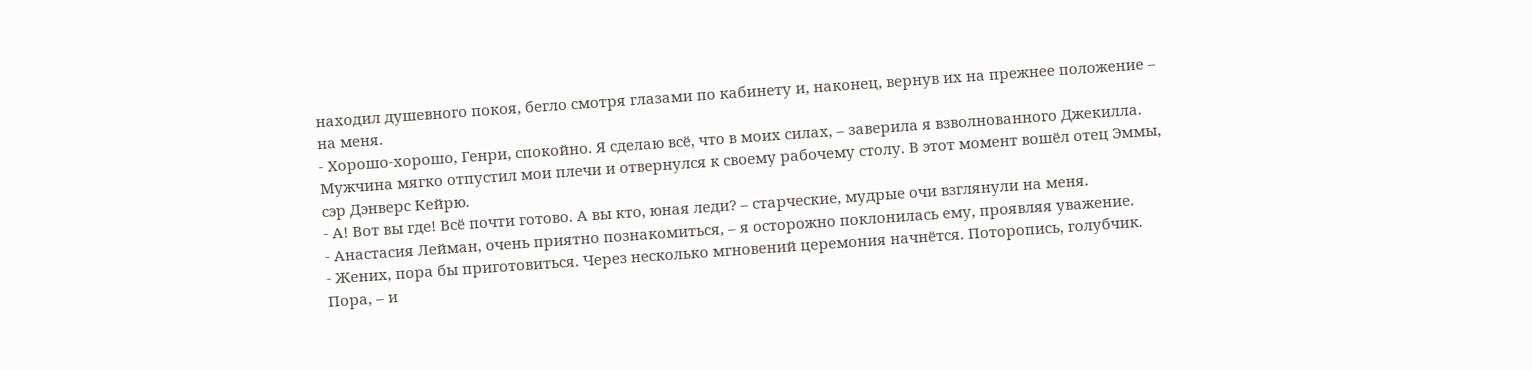находил душевного покоя, бегло смотря глазами по кабинету и, наконец, вернув их на прежнее положение – на меня.
- Хорошо-хорошо, Генри, спокойно. Я сделаю всё, что в моих силах, – заверила я взволнованного Джекилла. Мужчина мягко отпустил мои плечи и отвернулся к своему рабочему столу. В этот момент вошёл отец Эммы, сэр Дэнверс Кейрю.
- А! Вот вы где! Всё почти готово. А вы кто, юная леди? – старческие, мудрые очи взглянули на меня.
- Анастасия Лейман, очень приятно познакомиться, – я осторожно поклонилась ему, проявляя уважение.
- Жених, пора бы приготовиться. Через несколько мгновений церемония начнётся. Поторопись, голубчик. Пора, – и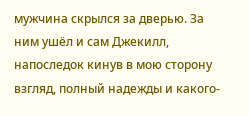мужчина скрылся за дверью. За ним ушёл и сам Джекилл, напоследок кинув в мою сторону взгляд, полный надежды и какого-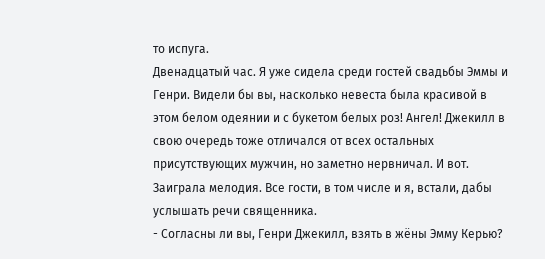то испуга.
Двенадцатый час. Я уже сидела среди гостей свадьбы Эммы и Генри. Видели бы вы, насколько невеста была красивой в этом белом одеянии и с букетом белых роз! Ангел! Джекилл в свою очередь тоже отличался от всех остальных присутствующих мужчин, но заметно нервничал. И вот. Заиграла мелодия. Все гости, в том числе и я, встали, дабы услышать речи священника.
- Согласны ли вы, Генри Джекилл, взять в жёны Эмму Керью?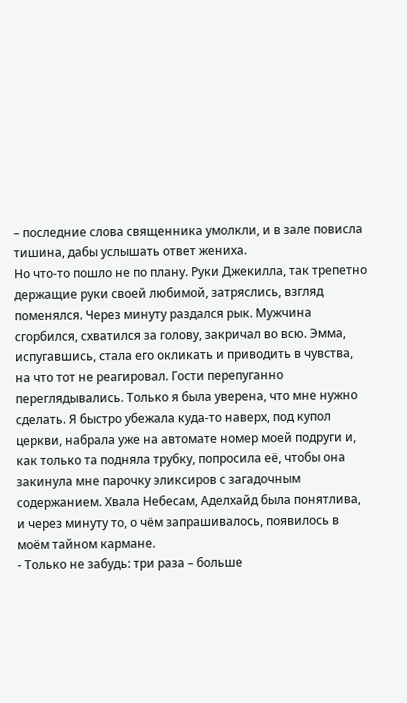– последние слова священника умолкли, и в зале повисла тишина, дабы услышать ответ жениха.
Но что-то пошло не по плану. Руки Джекилла, так трепетно держащие руки своей любимой, затряслись, взгляд поменялся. Через минуту раздался рык. Мужчина сгорбился, схватился за голову, закричал во всю. Эмма, испугавшись, стала его окликать и приводить в чувства, на что тот не реагировал. Гости перепуганно переглядывались. Только я была уверена, что мне нужно сделать. Я быстро убежала куда-то наверх, под купол церкви, набрала уже на автомате номер моей подруги и, как только та подняла трубку, попросила её, чтобы она закинула мне парочку эликсиров с загадочным содержанием. Хвала Небесам, Аделхайд была понятлива, и через минуту то, о чём запрашивалось, появилось в моём тайном кармане.
- Только не забудь: три раза – больше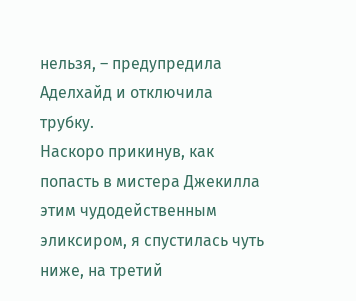нельзя, – предупредила Аделхайд и отключила трубку.
Наскоро прикинув, как попасть в мистера Джекилла этим чудодейственным эликсиром, я спустилась чуть ниже, на третий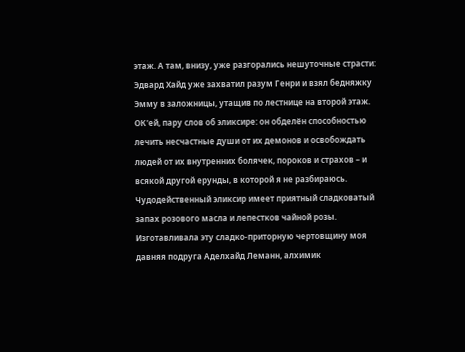этаж. А там, внизу, уже разгорались нешуточные страсти: Эдвард Хайд уже захватил разум Генри и взял бедняжку Эмму в заложницы, утащив по лестнице на второй этаж.
ОК'ей, пару слов об эликсире: он обделён способностью лечить несчастные души от их демонов и освобождать людей от их внутренних болячек, пороков и страхов – и всякой другой ерунды, в которой я не разбираюсь. Чудодейственный эликсир имеет приятный сладковатый запах розового масла и лепестков чайной розы. Изготавливала эту сладко-приторную чертовщину моя давняя подруга Аделхайд Леманн, алхимик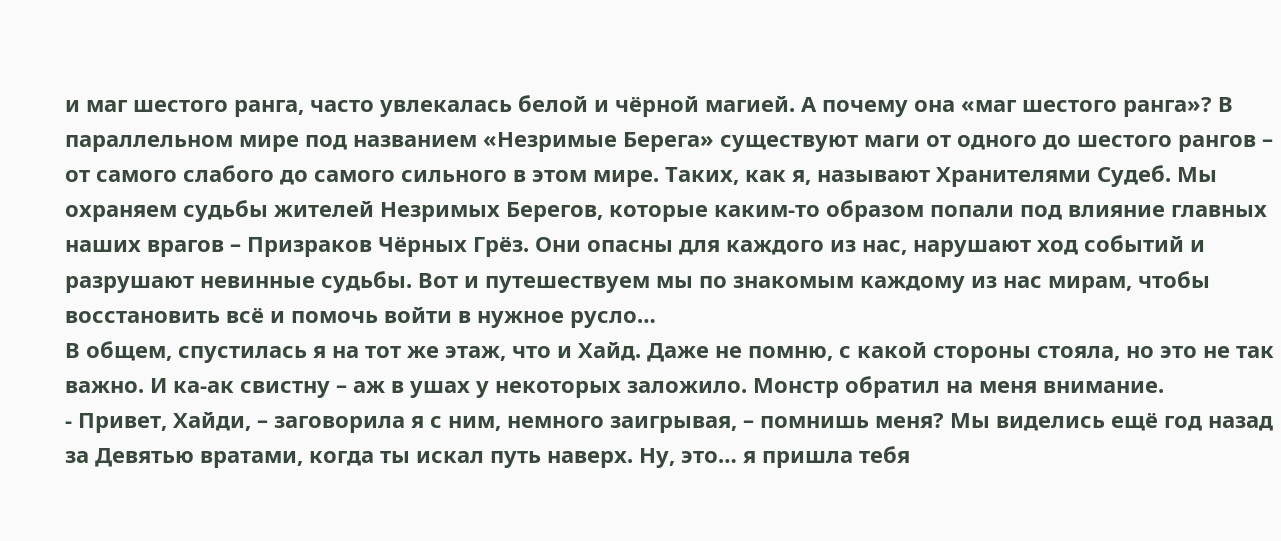и маг шестого ранга, часто увлекалась белой и чёрной магией. А почему она «маг шестого ранга»? В параллельном мире под названием «Незримые Берега» существуют маги от одного до шестого рангов – от самого слабого до самого сильного в этом мире. Таких, как я, называют Хранителями Судеб. Мы охраняем судьбы жителей Незримых Берегов, которые каким-то образом попали под влияние главных наших врагов – Призраков Чёрных Грёз. Они опасны для каждого из нас, нарушают ход событий и разрушают невинные судьбы. Вот и путешествуем мы по знакомым каждому из нас мирам, чтобы восстановить всё и помочь войти в нужное русло…
В общем, спустилась я на тот же этаж, что и Хайд. Даже не помню, с какой стороны стояла, но это не так важно. И ка-ак свистну – аж в ушах у некоторых заложило. Монстр обратил на меня внимание.
- Привет, Хайди, – заговорила я с ним, немного заигрывая, – помнишь меня? Мы виделись ещё год назад за Девятью вратами, когда ты искал путь наверх. Ну, это… я пришла тебя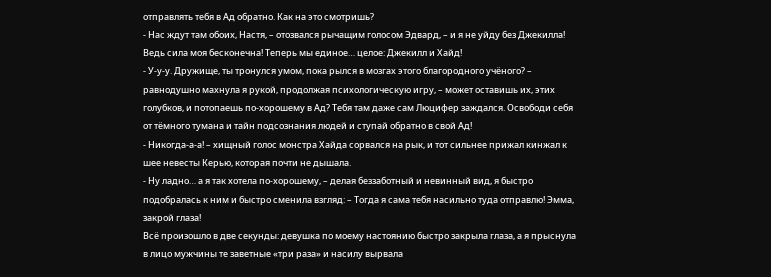отправлять тебя в Ад обратно. Как на это смотришь?
- Нас ждут там обоих, Настя, – отозвался рычащим голосом Эдвард, – и я не уйду без Джекилла! Ведь сила моя бесконечна! Теперь мы единое… целое: Джекилл и Хайд!
- У-у-у. Дружище, ты тронулся умом, пока рылся в мозгах этого благородного учёного? – равнодушно махнула я рукой, продолжая психологическую игру, – может оставишь их, этих голубков, и потопаешь по-хорошему в Ад? Тебя там даже сам Люцифер заждался. Освободи себя от тёмного тумана и тайн подсознания людей и ступай обратно в свой Ад!
- Никогда-а-а! – хищный голос монстра Хайда сорвался на рык, и тот сильнее прижал кинжал к шее невесты Керью, которая почти не дышала.
- Ну ладно… а я так хотела по-хорошему, – делая беззаботный и невинный вид, я быстро подобралась к ним и быстро сменила взгляд: – Тогда я сама тебя насильно туда отправлю! Эмма, закрой глаза!
Всё произошло в две секунды: девушка по моему настоянию быстро закрыла глаза, а я прыснула в лицо мужчины те заветные «три раза» и насилу вырвала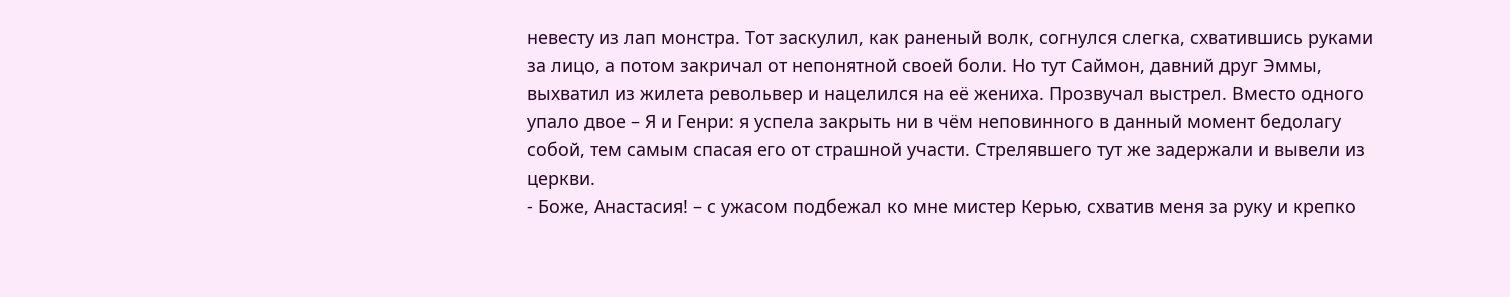невесту из лап монстра. Тот заскулил, как раненый волк, согнулся слегка, схватившись руками за лицо, а потом закричал от непонятной своей боли. Но тут Саймон, давний друг Эммы, выхватил из жилета револьвер и нацелился на её жениха. Прозвучал выстрел. Вместо одного упало двое – Я и Генри: я успела закрыть ни в чём неповинного в данный момент бедолагу собой, тем самым спасая его от страшной участи. Стрелявшего тут же задержали и вывели из церкви.
- Боже, Анастасия! – с ужасом подбежал ко мне мистер Керью, схватив меня за руку и крепко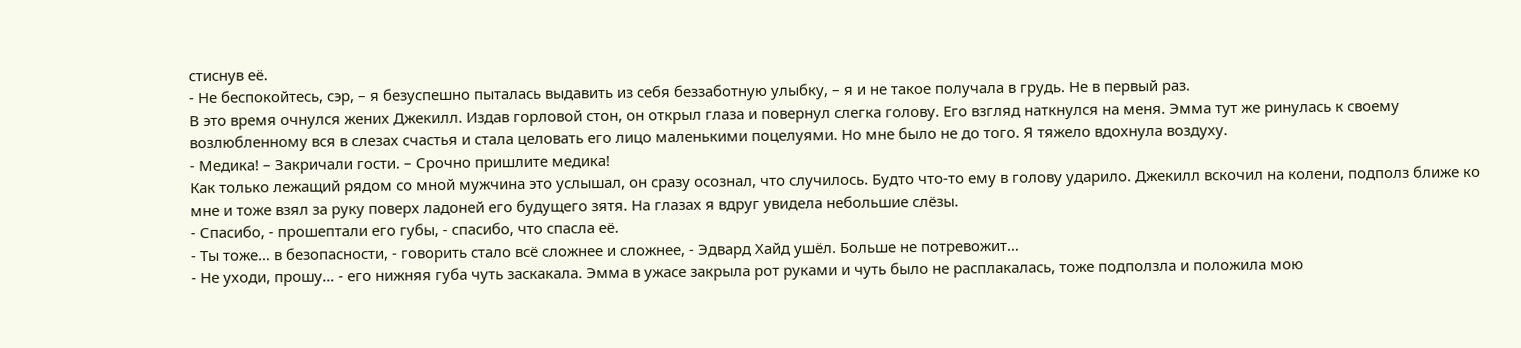стиснув её.
- Не беспокойтесь, сэр, – я безуспешно пыталась выдавить из себя беззаботную улыбку, – я и не такое получала в грудь. Не в первый раз.
В это время очнулся жених Джекилл. Издав горловой стон, он открыл глаза и повернул слегка голову. Его взгляд наткнулся на меня. Эмма тут же ринулась к своему возлюбленному вся в слезах счастья и стала целовать его лицо маленькими поцелуями. Но мне было не до того. Я тяжело вдохнула воздуху.
- Медика! – Закричали гости. – Срочно пришлите медика!
Как только лежащий рядом со мной мужчина это услышал, он сразу осознал, что случилось. Будто что-то ему в голову ударило. Джекилл вскочил на колени, подполз ближе ко мне и тоже взял за руку поверх ладоней его будущего зятя. На глазах я вдруг увидела небольшие слёзы.
- Спасибо, - прошептали его губы, - спасибо, что спасла её.
- Ты тоже… в безопасности, - говорить стало всё сложнее и сложнее, - Эдвард Хайд ушёл. Больше не потревожит…
- Не уходи, прошу… - его нижняя губа чуть заскакала. Эмма в ужасе закрыла рот руками и чуть было не расплакалась, тоже подползла и положила мою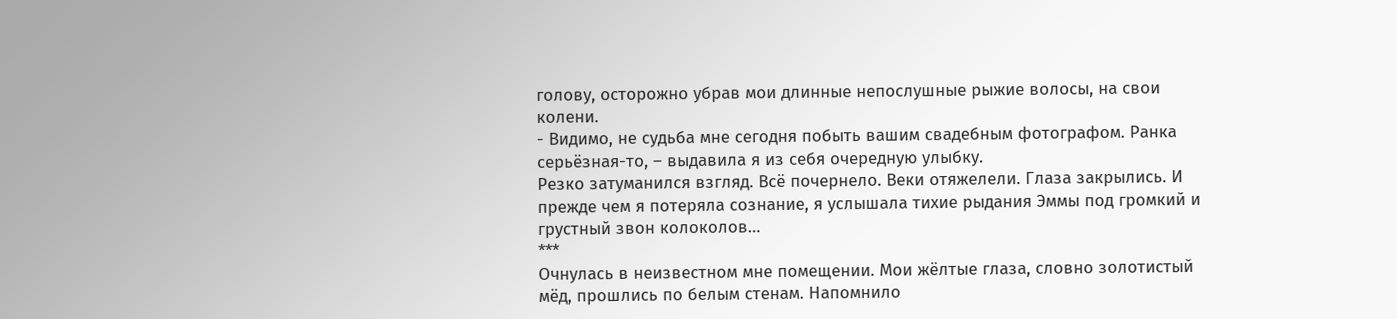голову, осторожно убрав мои длинные непослушные рыжие волосы, на свои колени.
- Видимо, не судьба мне сегодня побыть вашим свадебным фотографом. Ранка серьёзная-то, – выдавила я из себя очередную улыбку.
Резко затуманился взгляд. Всё почернело. Веки отяжелели. Глаза закрылись. И прежде чем я потеряла сознание, я услышала тихие рыдания Эммы под громкий и грустный звон колоколов…
***
Очнулась в неизвестном мне помещении. Мои жёлтые глаза, словно золотистый мёд, прошлись по белым стенам. Напомнило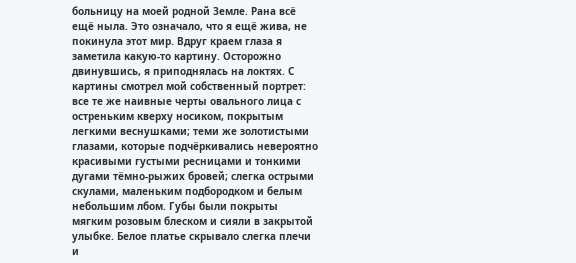больницу на моей родной Земле. Рана всё ещё ныла. Это означало, что я ещё жива, не покинула этот мир. Вдруг краем глаза я заметила какую-то картину. Осторожно двинувшись, я приподнялась на локтях. С картины смотрел мой собственный портрет: все те же наивные черты овального лица с остреньким кверху носиком, покрытым легкими веснушками; теми же золотистыми глазами, которые подчёркивались невероятно красивыми густыми ресницами и тонкими дугами тёмно-рыжих бровей; слегка острыми скулами, маленьким подбородком и белым небольшим лбом. Губы были покрыты мягким розовым блеском и сияли в закрытой улыбке. Белое платье скрывало слегка плечи и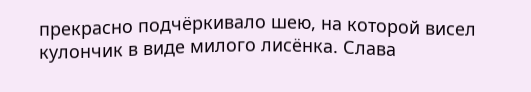прекрасно подчёркивало шею, на которой висел кулончик в виде милого лисёнка. Слава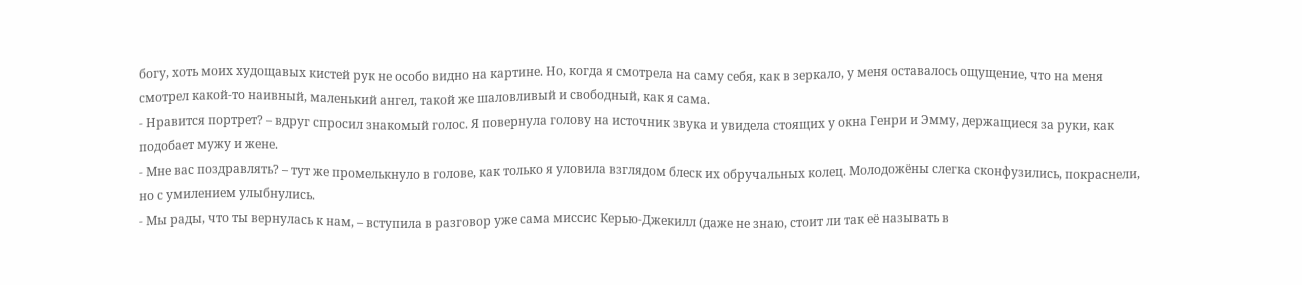богу, хоть моих худощавых кистей рук не особо видно на картине. Но, когда я смотрела на саму себя, как в зеркало, у меня оставалось ощущение, что на меня смотрел какой-то наивный, маленький ангел, такой же шаловливый и свободный, как я сама.
- Нравится портрет? – вдруг спросил знакомый голос. Я повернула голову на источник звука и увидела стоящих у окна Генри и Эмму, держащиеся за руки, как подобает мужу и жене.
- Мне вас поздравлять? – тут же промелькнуло в голове, как только я уловила взглядом блеск их обручальных колец. Молодожёны слегка сконфузились, покраснели, но с умилением улыбнулись.
- Мы рады, что ты вернулась к нам, – вступила в разговор уже сама миссис Керью-Джекилл (даже не знаю, стоит ли так её называть в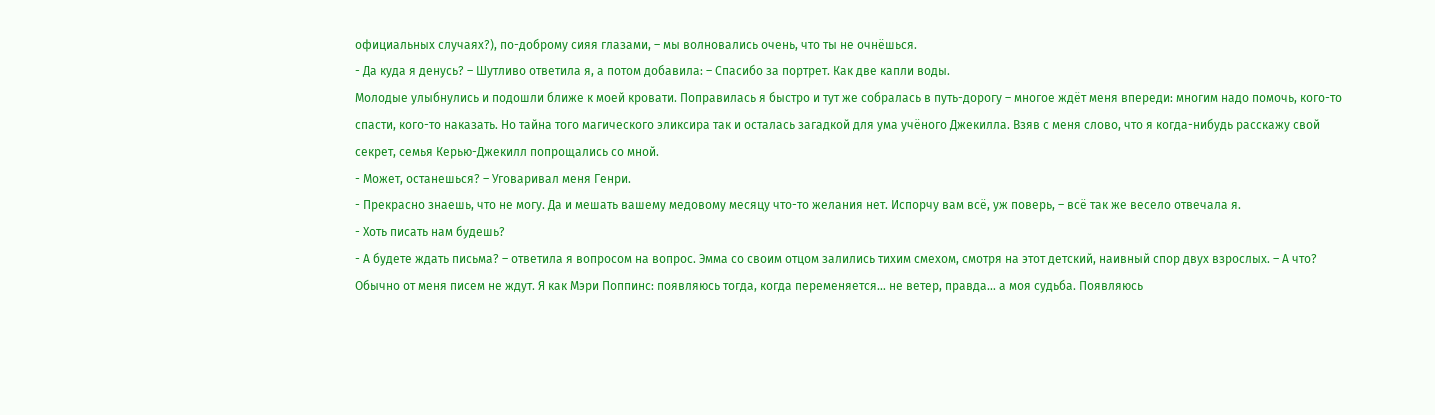официальных случаях?), по-доброму сияя глазами, – мы волновались очень, что ты не очнёшься.
- Да куда я денусь? – Шутливо ответила я, а потом добавила: – Спасибо за портрет. Как две капли воды.
Молодые улыбнулись и подошли ближе к моей кровати. Поправилась я быстро и тут же собралась в путь-дорогу – многое ждёт меня впереди: многим надо помочь, кого-то спасти, кого-то наказать. Но тайна того магического эликсира так и осталась загадкой для ума учёного Джекилла. Взяв с меня слово, что я когда-нибудь расскажу свой секрет, семья Керью-Джекилл попрощались со мной.
- Может, останешься? – Уговаривал меня Генри.
- Прекрасно знаешь, что не могу. Да и мешать вашему медовому месяцу что-то желания нет. Испорчу вам всё, уж поверь, – всё так же весело отвечала я.
- Хоть писать нам будешь?
- А будете ждать письма? – ответила я вопросом на вопрос. Эмма со своим отцом залились тихим смехом, смотря на этот детский, наивный спор двух взрослых. – А что? Обычно от меня писем не ждут. Я как Мэри Поппинс: появляюсь тогда, когда переменяется… не ветер, правда… а моя судьба. Появляюсь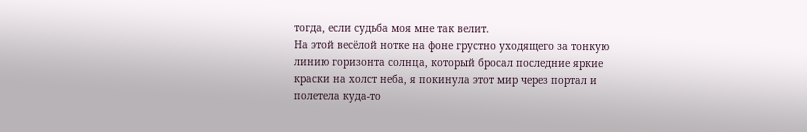тогда, если судьба моя мне так велит.
На этой весёлой нотке на фоне грустно уходящего за тонкую линию горизонта солнца, который бросал последние яркие краски на холст неба, я покинула этот мир через портал и полетела куда-то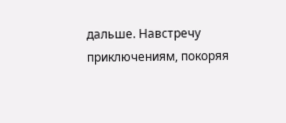дальше. Навстречу приключениям, покоряя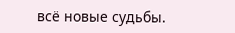всё новые судьбы.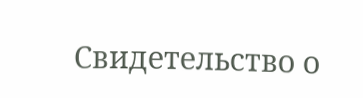Свидетельство о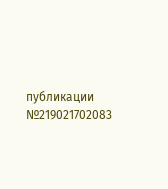публикации №219021702083